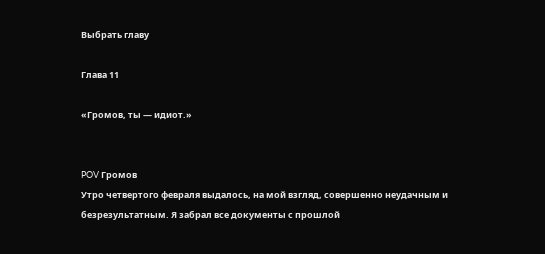Выбрать главу

Глава 11

«Громов, ты — идиот.»


POV Громов
Утро четвертого февраля выдалось, на мой взгляд, совершенно неудачным и безрезультатным. Я забрал все документы с прошлой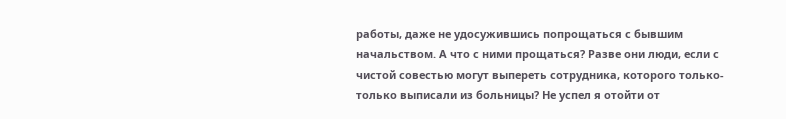работы, даже не удосужившись попрощаться с бывшим начальством. А что с ними прощаться? Разве они люди, если с чистой совестью могут выпереть сотрудника, которого только-только выписали из больницы? Не успел я отойти от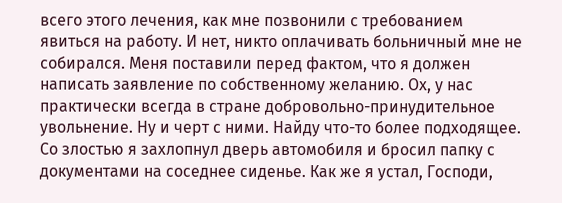всего этого лечения, как мне позвонили с требованием явиться на работу. И нет, никто оплачивать больничный мне не собирался. Меня поставили перед фактом, что я должен написать заявление по собственному желанию. Ох, у нас практически всегда в стране добровольно-принудительное увольнение. Ну и черт с ними. Найду что-то более подходящее.
Со злостью я захлопнул дверь автомобиля и бросил папку с документами на соседнее сиденье. Как же я устал, Господи,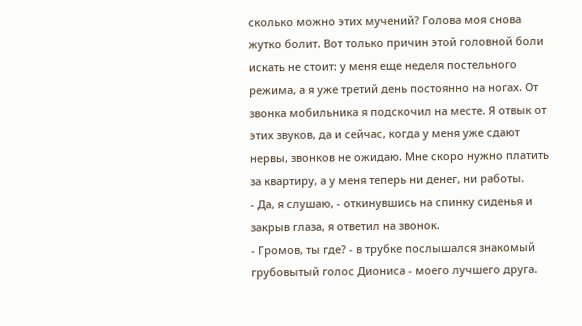сколько можно этих мучений? Голова моя снова жутко болит. Вот только причин этой головной боли искать не стоит: у меня еще неделя постельного режима, а я уже третий день постоянно на ногах. От звонка мобильника я подскочил на месте. Я отвык от этих звуков, да и сейчас, когда у меня уже сдают нервы, звонков не ожидаю. Мне скоро нужно платить за квартиру, а у меня теперь ни денег, ни работы.
- Да, я слушаю, - откинувшись на спинку сиденья и закрыв глаза, я ответил на звонок.
- Громов, ты где? - в трубке послышался знакомый грубовытый голос Диониса - моего лучшего друга.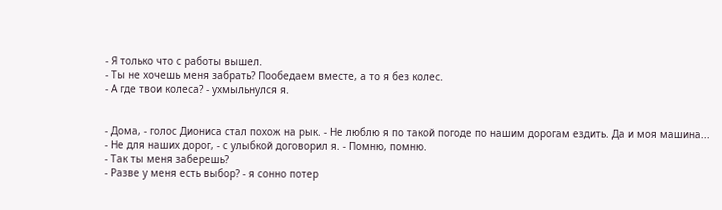- Я только что с работы вышел.
- Ты не хочешь меня забрать? Пообедаем вместе, а то я без колес.
- А где твои колеса? - ухмыльнулся я.


- Дома, - голос Диониса стал похож на рык. - Не люблю я по такой погоде по нашим дорогам ездить. Да и моя машина...
- Не для наших дорог, - с улыбкой договорил я. - Помню, помню.
- Так ты меня заберешь?
- Разве у меня есть выбор? - я сонно потер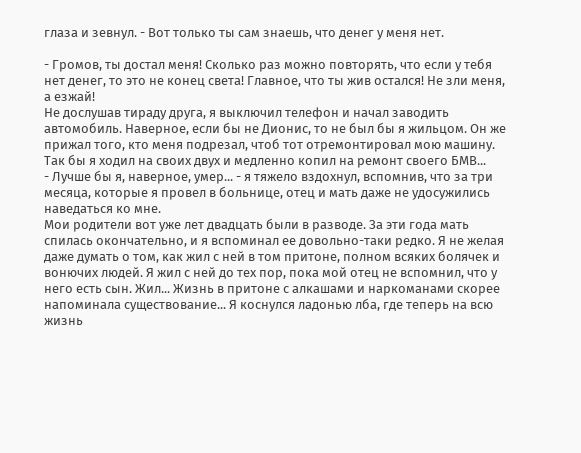глаза и зевнул. - Вот только ты сам знаешь, что денег у меня нет.

- Громов, ты достал меня! Сколько раз можно повторять, что если у тебя нет денег, то это не конец света! Главное, что ты жив остался! Не зли меня, а езжай!
Не дослушав тираду друга, я выключил телефон и начал заводить автомобиль. Наверное, если бы не Дионис, то не был бы я жильцом. Он же прижал того, кто меня подрезал, чтоб тот отремонтировал мою машину. Так бы я ходил на своих двух и медленно копил на ремонт своего БМВ...
- Лучше бы я, наверное, умер... - я тяжело вздохнул, вспомнив, что за три месяца, которые я провел в больнице, отец и мать даже не удосужились наведаться ко мне.
Мои родители вот уже лет двадцать были в разводе. За эти года мать спилась окончательно, и я вспоминал ее довольно-таки редко. Я не желая даже думать о том, как жил с ней в том притоне, полном всяких болячек и вонючих людей. Я жил с ней до тех пор, пока мой отец не вспомнил, что у него есть сын. Жил... Жизнь в притоне с алкашами и наркоманами скорее напоминала существование... Я коснулся ладонью лба, где теперь на всю жизнь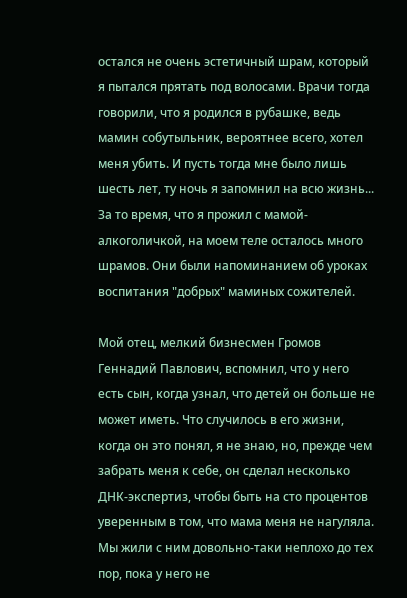остался не очень эстетичный шрам, который я пытался прятать под волосами. Врачи тогда говорили, что я родился в рубашке, ведь мамин собутыльник, вероятнее всего, хотел меня убить. И пусть тогда мне было лишь шесть лет, ту ночь я запомнил на всю жизнь... За то время, что я прожил с мамой-алкоголичкой, на моем теле осталось много шрамов. Они были напоминанием об уроках воспитания "добрых" маминых сожителей.

Мой отец, мелкий бизнесмен Громов Геннадий Павлович, вспомнил, что у него есть сын, когда узнал, что детей он больше не может иметь. Что случилось в его жизни, когда он это понял, я не знаю, но, прежде чем забрать меня к себе, он сделал несколько ДНК-экспертиз, чтобы быть на сто процентов уверенным в том, что мама меня не нагуляла. Мы жили с ним довольно-таки неплохо до тех пор, пока у него не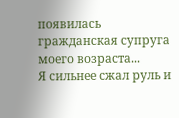появилась гражданская супруга моего возраста...
Я сильнее сжал руль и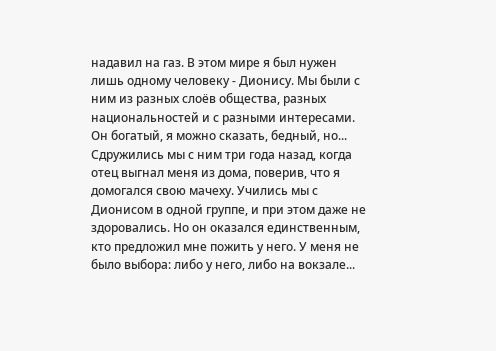надавил на газ. В этом мире я был нужен лишь одному человеку - Дионису. Мы были с ним из разных слоёв общества, разных национальностей и с разными интересами. Он богатый, я можно сказать, бедный, но... Сдружились мы с ним три года назад, когда отец выгнал меня из дома, поверив, что я домогался свою мачеху. Учились мы с Дионисом в одной группе, и при этом даже не здоровались. Но он оказался единственным, кто предложил мне пожить у него. У меня не было выбора: либо у него, либо на вокзале...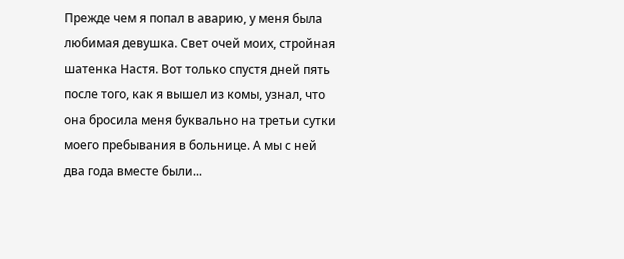Прежде чем я попал в аварию, у меня была любимая девушка. Свет очей моих, стройная шатенка Настя. Вот только спустя дней пять после того, как я вышел из комы, узнал, что она бросила меня буквально на третьи сутки моего пребывания в больнице. А мы с ней два года вместе были...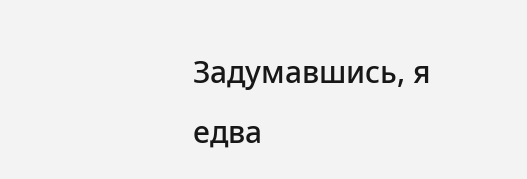Задумавшись, я едва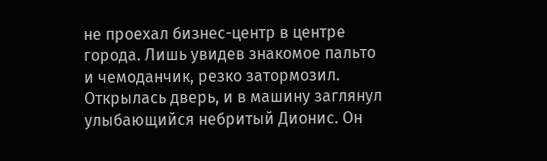не проехал бизнес-центр в центре города. Лишь увидев знакомое пальто и чемоданчик, резко затормозил. Открылась дверь, и в машину заглянул улыбающийся небритый Дионис. Он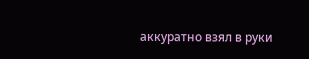аккуратно взял в руки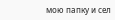мою папку и сел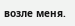возле меня.